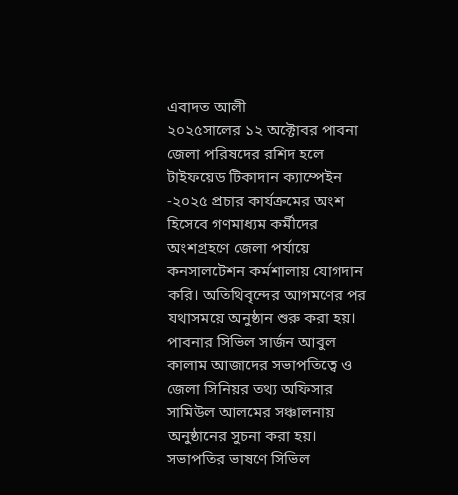এবাদত আলী
২০২৫সালের ১২ অক্টোবর পাবনা জেলা পরিষদের রশিদ হলে টাইফয়েড টিকাদান ক্যাম্পেইন -২০২৫ প্রচার কার্যক্রমের অংশ হিসেবে গণমাধ্যম কর্মীদের অংশগ্রহণে জেলা পর্যায়ে কনসালটেশন কর্মশালায় যোগদান করি। অতিথিবৃন্দের আগমণের পর যথাসময়ে অনুষ্ঠান শুরু করা হয়। পাবনার সিভিল সার্জন আবুল কালাম আজাদের সভাপতিত্বে ও জেলা সিনিয়র তথ্য অফিসার সামিউল আলমের সঞ্চালনায় অনুষ্ঠানের সুচনা করা হয়। সভাপতির ভাষণে সিভিল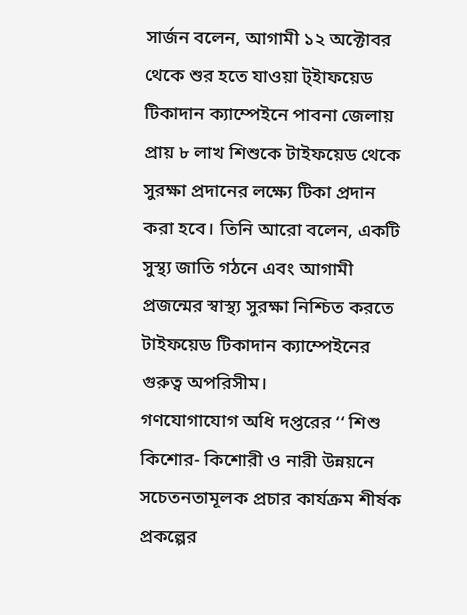সার্জন বলেন, আগামী ১২ অক্টোবর থেকে শুর হতে যাওয়া ট্ইাফয়েড টিকাদান ক্যাম্পেইনে পাবনা জেলায় প্রায় ৮ লাখ শিশুকে টাইফয়েড থেকে সুরক্ষা প্রদানের লক্ষ্যে টিকা প্রদান করা হবে। তিনি আরো বলেন, একটি সুস্থ্য জাতি গঠনে এবং আগামী প্রজন্মের স্বাস্থ্য সুরক্ষা নিশ্চিত করতে টাইফয়েড টিকাদান ক্যাম্পেইনের গুরুত্ব অপরিসীম।
গণযোগাযোগ অধি দপ্তরের ‘‘ শিশু কিশোর- কিশোরী ও নারী উন্নয়নে সচেতনতামূলক প্রচার কার্যক্রম শীর্ষক প্রকল্পের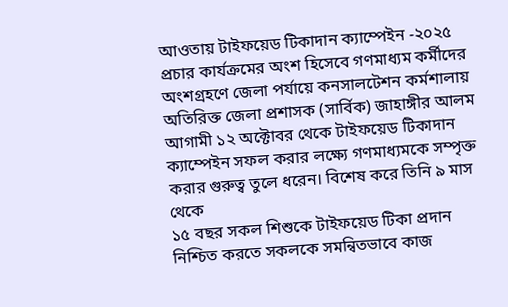আওতায় টাইফয়েড টিকাদান ক্যাম্পেইন -২০২৫ প্রচার কার্যক্রমের অংশ হিসেবে গণমাধ্যম কর্মীদের অংশগ্রহণে জেলা পর্যায়ে কনসালটেশন কর্মশালায় অতিরিক্ত জেলা প্রশাসক (সার্বিক) জাহাঙ্গীর আলম আগামী ১২ অক্টোবর থেকে টাইফয়েড টিকাদান ক্যাম্পেইন সফল করার লক্ষ্যে গণমাধ্যমকে সম্পৃক্ত করার গুরুত্ব তুলে ধরেন। বিশেষ করে তিনি ৯ মাস থেকে
১৫ বছর সকল শিশুকে টাইফয়েড টিকা প্রদান নিশ্চিত করতে সকলকে সমন্বিতভাবে কাজ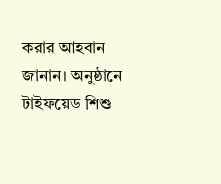করার আহবান জানান। অনুষ্ঠানে টাইফয়েড শিশু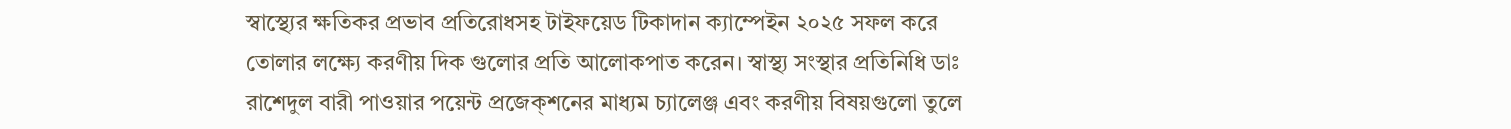স্বাস্থ্যের ক্ষতিকর প্রভাব প্রতিরোধসহ টাইফয়েড টিকাদান ক্যাম্পেইন ২০২৫ সফল করে তোলার লক্ষ্যে করণীয় দিক গুলোর প্রতি আলোকপাত করেন। স্বাস্থ্য সংস্থার প্রতিনিধি ডাঃ রাশেদুল বারী পাওয়ার পয়েন্ট প্রজেক্শনের মাধ্যম চ্যালেঞ্জ এবং করণীয় বিষয়গুলো তুলে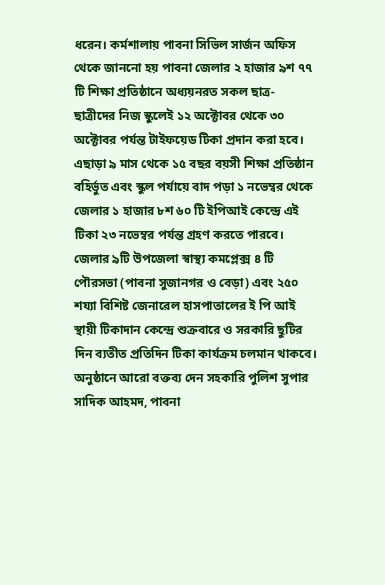ধরেন। কর্মশালায় পাবনা সিভিল সার্জন অফিস থেকে জাননো হয় পাবনা জেলার ২ হাজার ৯শ ৭৭ টি শিক্ষা প্রতিষ্ঠানে অধ্যয়নরত সকল ছাত্র-ছাত্রীদের নিজ স্কুলেই ১২ অক্টোবর থেকে ৩০ অক্টোবর পর্যন্ত টাইফয়েড টিকা প্রদান করা হবে। এছাড়া ৯ মাস থেকে ১৫ বছর বয়সী শিক্ষা প্রতিষ্ঠান বহির্ভুত এবং স্কুল পর্যায়ে বাদ পড়া ১ নভেম্বর থেকে জেলার ১ হাজার ৮শ ৬০ টি ইপিআই কেন্দ্রে এই টিকা ২৩ নভেম্বর পর্যন্ত গ্রহণ করতে পারবে। জেলার ৯টি উপজেলা স্বাস্থ্য কমপ্লেক্স ৪ টি পৌরসভা (পাবনা সুজানগর ও বেড়া) এবং ২৫০ শয্যা বিশিষ্ট জেনারেল হাসপাতালের ই পি আই স্থায়ী টিকাদান কেন্দ্রে শুক্রবারে ও সরকারি ছুটির দিন ব্যতীত প্রতিদিন টিকা কার্যক্রম চলমান থাকবে।
অনুষ্ঠানে আরো বক্তব্য দেন সহকারি পুলিশ সুপার সাদিক আহমদ, পাবনা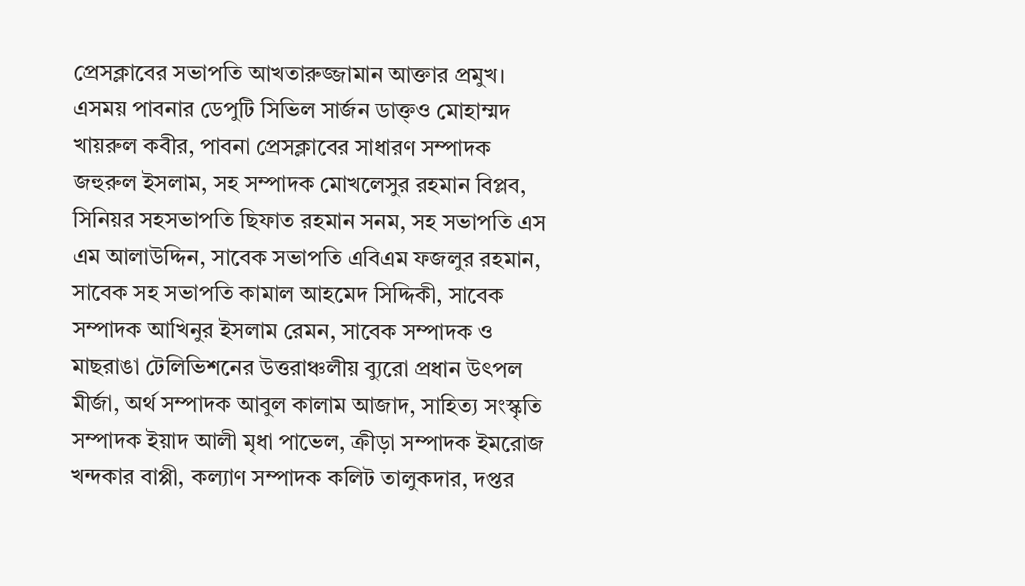প্রেসক্লাবের সভাপতি আখতারুজ্জামান আক্তার প্রমুখ। এসময় পাবনার ডেপুটি সিভিল সার্জন ডাক্ত্ও মোহাম্মদ খায়রুল কবীর, পাবনা প্রেসক্লাবের সাধারণ সম্পাদক জহুরুল ইসলাম, সহ সম্পাদক মোখলেসুর রহমান বিপ্লব, সিনিয়র সহসভাপতি ছিফাত রহমান সনম, সহ সভাপতি এস এম আলাউদ্দিন, সাবেক সভাপতি এবিএম ফজলুর রহমান, সাবেক সহ সভাপতি কামাল আহমেদ সিদ্দিকী, সাবেক সম্পাদক আখিনুর ইসলাম রেমন, সাবেক সম্পাদক ও মাছরাঙা টেলিভিশনের উত্তরাঞ্চলীয় ব্যুরো প্রধান উৎপল মীর্জা, অর্থ সম্পাদক আবুল কালাম আজাদ, সাহিত্য সংস্কৃতি সম্পাদক ইয়াদ আলী মৃধা পাভেল, ক্রীড়া সম্পাদক ইমরোজ খন্দকার বাপ্পী, কল্যাণ সম্পাদক কলিট তালুকদার, দপ্তর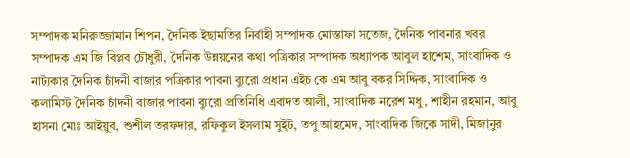সম্পাদক মনিরুজ্জামান শিপন, দৈনিক ইছামতির নির্বাহী সম্পাদক মোস্তাফা সতেজ, দৈনিক পাবনার খবর সম্পাদক এম জি বিপ্লব চৌধুরী, দৈনিক উন্নয়নের কথা পত্রিকার সম্পাদক অধ্যাপক আবুল হাশেম, সাংবাদিক ও নাট্যকার দৈনিক চাঁদনী বাজার পত্রিকার পাবনা ব্যুরো প্রধান এইচ কে এম আবু বকর সিদ্দিক, সাংবাদিক ও কলামিস্ট দৈনিক চাঁদনী বাজার পাবনা ব্যুরো প্রতিনিধি এবাদত আলী, সাংবাদিক নরেশ মধু, শাহীন রহমান, আবু হাসনা মোঃ আইয়ুব, শুশীল তরফদার, রফিকুল ইসলাম সুই্ট, তপু আহমেদ, সাংবাদিক জিকে সাদী, মিজানুর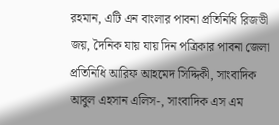রহমান, এটি এন বাংলার পাবনা প্রতিনিধি রিজভী জয়, দৈনিক যায় যায় দিন পত্রিকার পাবনা জেলা প্রতিনিধি আরিফ আহমেদ সিদ্দিকী, সাংবাদিক আবুল এহসান এলিস-, সাংবাদিক এস এম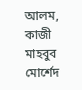আলম, কাজী মাহবুব মোর্শেদ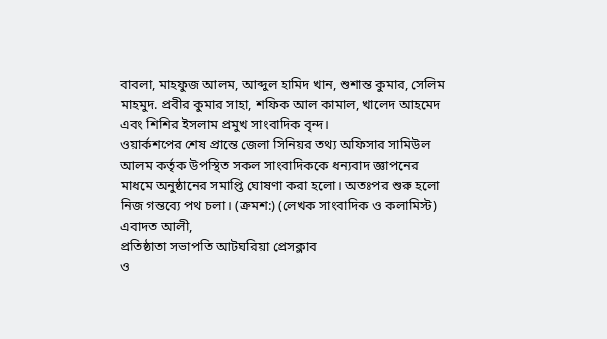বাবলা, মাহফুজ আলম, আব্দুল হামিদ খান, শুশান্ত কুমার, সেলিম মাহমুদ. প্রবীর কুমার সাহা, শফিক আল কামাল, খালেদ আহমেদ এবং শিশির ইসলাম প্রমুখ সাংবাদিক বৃন্দ।
ওয়ার্কশপের শেষ প্রান্তে জেলা সিনিয়র তথ্য অফিসার সামিউল আলম কর্তৃক উপস্থিত সকল সাংবাদিককে ধন্যবাদ জ্ঞাপনের মাধমে অনুষ্ঠানের সমাপ্তি ঘোষণা করা হলো। অতঃপর শুরু হলো নিজ গন্তব্যে পথ চলা। (ক্রমশ:) (লেখক সাংবাদিক ও কলামিস্ট)
এবাদত আলী,
প্রতিষ্ঠাতা সভাপতি আটঘরিয়া প্রেসক্লাব
ও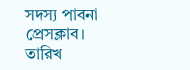সদস্য পাবনা প্রেসক্লাব।
তারিখ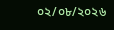০২/০৮/২০২৬